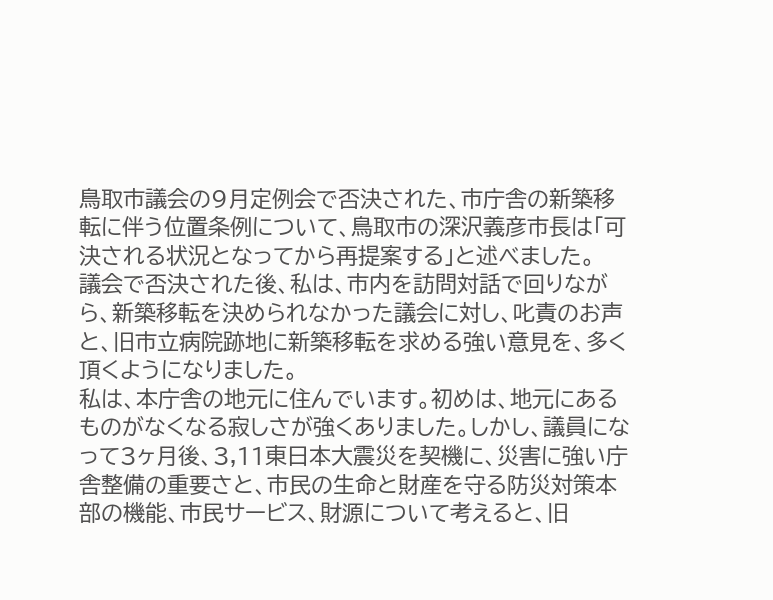鳥取市議会の9月定例会で否決された、市庁舎の新築移転に伴う位置条例について、鳥取市の深沢義彦市長は「可決される状況となってから再提案する」と述べました。
議会で否決された後、私は、市内を訪問対話で回りながら、新築移転を決められなかった議会に対し、叱責のお声と、旧市立病院跡地に新築移転を求める強い意見を、多く頂くようになりました。
私は、本庁舎の地元に住んでいます。初めは、地元にあるものがなくなる寂しさが強くありました。しかし、議員になって3ヶ月後、3,11東日本大震災を契機に、災害に強い庁舎整備の重要さと、市民の生命と財産を守る防災対策本部の機能、市民サービス、財源について考えると、旧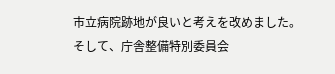市立病院跡地が良いと考えを改めました。
そして、庁舎整備特別委員会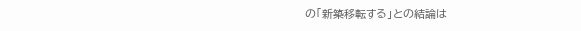の「新築移転する」との結論は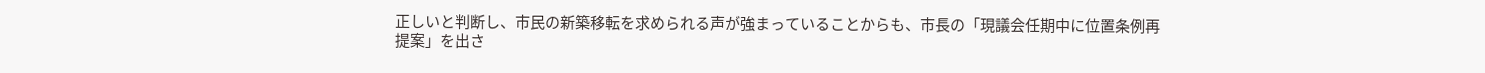正しいと判断し、市民の新築移転を求められる声が強まっていることからも、市長の「現議会任期中に位置条例再提案」を出さ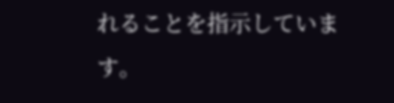れることを指示しています。